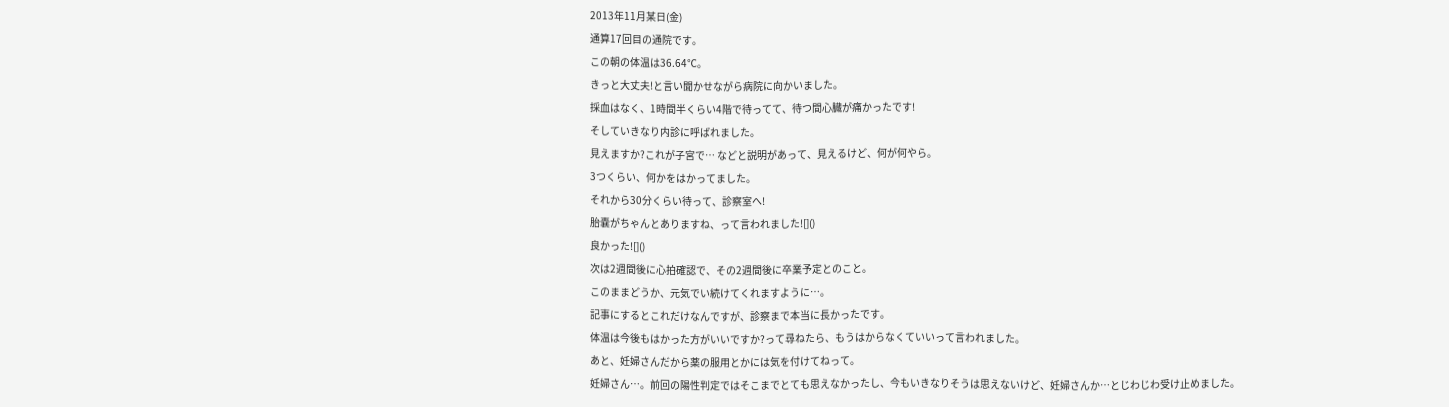2013年11月某日(金)
通算17回目の通院です。
この朝の体温は36.64℃。
きっと大丈夫!と言い聞かせながら病院に向かいました。
採血はなく、1時間半くらい4階で待ってて、待つ間心臓が痛かったです!
そしていきなり内診に呼ばれました。
見えますか?これが子宮で… などと説明があって、見えるけど、何が何やら。
3つくらい、何かをはかってました。
それから30分くらい待って、診察室へ!
胎嚢がちゃんとありますね、って言われました![]()
良かった![]()
次は2週間後に心拍確認で、その2週間後に卒業予定とのこと。
このままどうか、元気でい続けてくれますように…。
記事にするとこれだけなんですが、診察まで本当に長かったです。
体温は今後もはかった方がいいですか?って尋ねたら、もうはからなくていいって言われました。
あと、妊婦さんだから薬の服用とかには気を付けてねって。
妊婦さん…。前回の陽性判定ではそこまでとても思えなかったし、今もいきなりそうは思えないけど、妊婦さんか…とじわじわ受け止めました。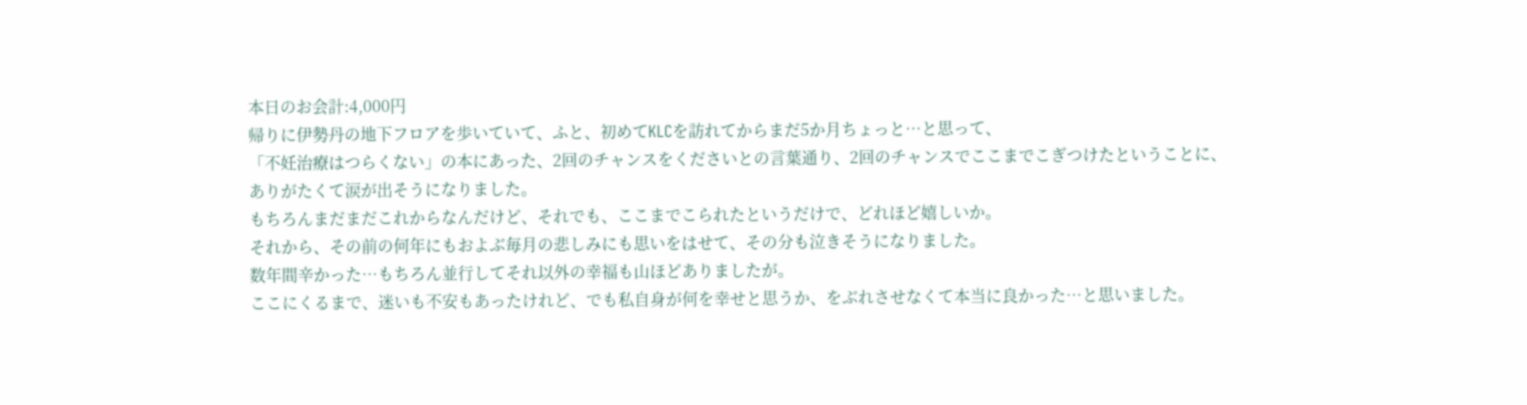本日のお会計:4,000円
帰りに伊勢丹の地下フロアを歩いていて、ふと、初めてKLCを訪れてからまだ5か月ちょっと…と思って、
「不妊治療はつらくない」の本にあった、2回のチャンスをくださいとの言葉通り、2回のチャンスでここまでこぎつけたということに、ありがたくて涙が出そうになりました。
もちろんまだまだこれからなんだけど、それでも、ここまでこられたというだけで、どれほど嬉しいか。
それから、その前の何年にもおよぶ毎月の悲しみにも思いをはせて、その分も泣きそうになりました。
数年間辛かった…もちろん並行してそれ以外の幸福も山ほどありましたが。
ここにくるまで、迷いも不安もあったけれど、でも私自身が何を幸せと思うか、をぶれさせなくて本当に良かった…と思いました。